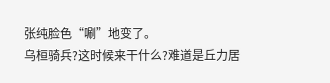张纯脸色“唰”地变了。
乌桓骑兵?这时候来干什么?难道是丘力居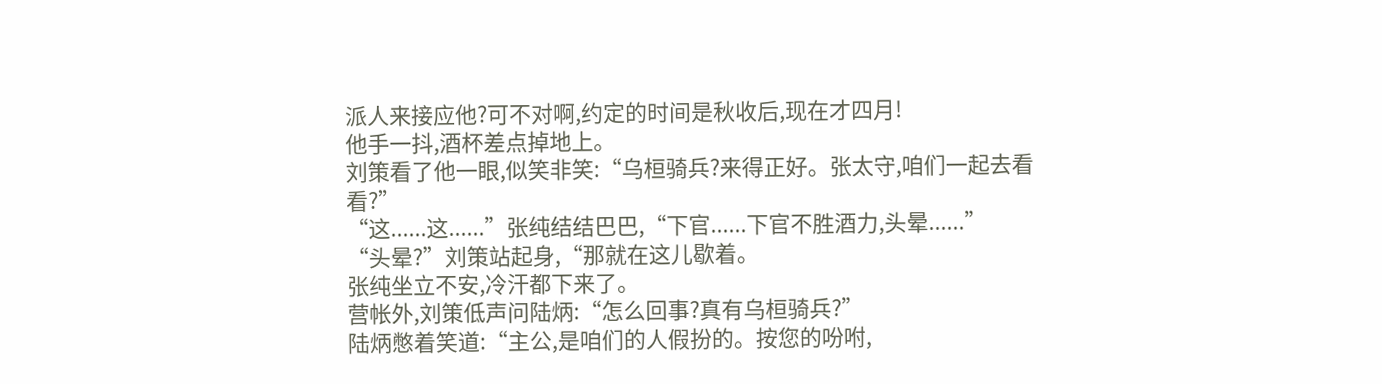派人来接应他?可不对啊,约定的时间是秋收后,现在才四月!
他手一抖,酒杯差点掉地上。
刘策看了他一眼,似笑非笑:“乌桓骑兵?来得正好。张太守,咱们一起去看看?”
“这......这......”张纯结结巴巴,“下官......下官不胜酒力,头晕......”
“头晕?”刘策站起身,“那就在这儿歇着。
张纯坐立不安,冷汗都下来了。
营帐外,刘策低声问陆炳:“怎么回事?真有乌桓骑兵?”
陆炳憋着笑道:“主公,是咱们的人假扮的。按您的吩咐,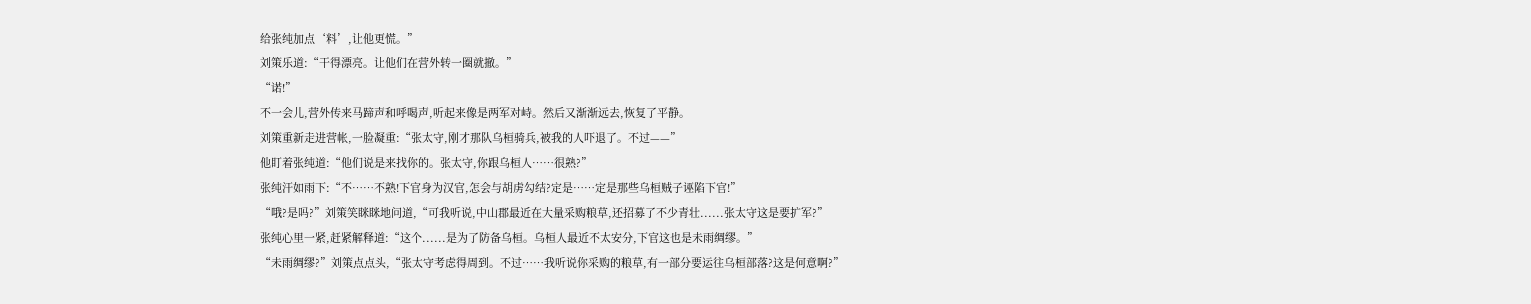给张纯加点‘料’,让他更慌。”
刘策乐道:“干得漂亮。让他们在营外转一圈就撤。”
“诺!”
不一会儿,营外传来马蹄声和呼喝声,听起来像是两军对峙。然后又渐渐远去,恢复了平静。
刘策重新走进营帐,一脸凝重:“张太守,刚才那队乌桓骑兵,被我的人吓退了。不过——”
他盯着张纯道:“他们说是来找你的。张太守,你跟乌桓人……很熟?”
张纯汗如雨下:“不……不熟!下官身为汉官,怎会与胡虏勾结?定是……定是那些乌桓贼子诬陷下官!”
“哦?是吗?”刘策笑眯眯地问道,“可我听说,中山郡最近在大量采购粮草,还招募了不少青壮......张太守这是要扩军?”
张纯心里一紧,赶紧解释道:“这个......是为了防备乌桓。乌桓人最近不太安分,下官这也是未雨绸缪。”
“未雨绸缪?”刘策点点头,“张太守考虑得周到。不过……我听说你采购的粮草,有一部分要运往乌桓部落?这是何意啊?”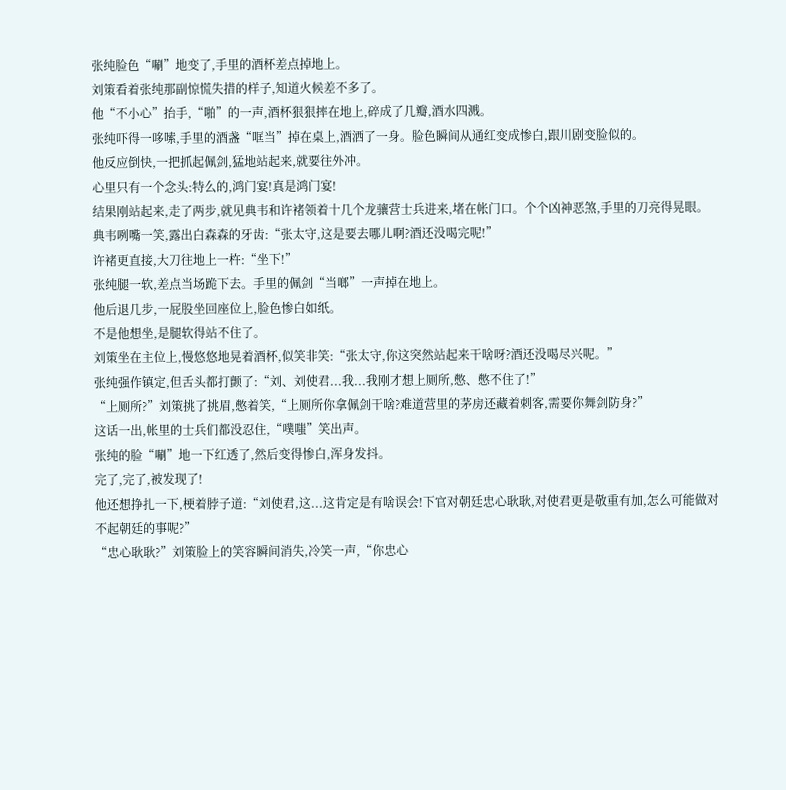张纯脸色“唰”地变了,手里的酒杯差点掉地上。
刘策看着张纯那副惊慌失措的样子,知道火候差不多了。
他“不小心”抬手,“啪”的一声,酒杯狠狠摔在地上,碎成了几瓣,酒水四溅。
张纯吓得一哆嗦,手里的酒盏“哐当”掉在桌上,酒洒了一身。脸色瞬间从通红变成惨白,跟川剧变脸似的。
他反应倒快,一把抓起佩剑,猛地站起来,就要往外冲。
心里只有一个念头:特么的,鸿门宴!真是鸿门宴!
结果刚站起来,走了两步,就见典韦和许褚领着十几个龙骧营士兵进来,堵在帐门口。个个凶神恶煞,手里的刀亮得晃眼。
典韦咧嘴一笑,露出白森森的牙齿:“张太守,这是要去哪儿啊?酒还没喝完呢!”
许褚更直接,大刀往地上一杵:“坐下!”
张纯腿一软,差点当场跪下去。手里的佩剑“当啷”一声掉在地上。
他后退几步,一屁股坐回座位上,脸色惨白如纸。
不是他想坐,是腿软得站不住了。
刘策坐在主位上,慢悠悠地晃着酒杯,似笑非笑:“张太守,你这突然站起来干啥呀?酒还没喝尽兴呢。”
张纯强作镇定,但舌头都打颤了:“刘、刘使君...我...我刚才想上厕所,憋、憋不住了!”
“上厕所?”刘策挑了挑眉,憋着笑,“上厕所你拿佩剑干啥?难道营里的茅房还藏着刺客,需要你舞剑防身?”
这话一出,帐里的士兵们都没忍住,“噗嗤”笑出声。
张纯的脸“唰”地一下红透了,然后变得惨白,浑身发抖。
完了,完了,被发现了!
他还想挣扎一下,梗着脖子道:“刘使君,这...这肯定是有啥误会!下官对朝廷忠心耿耿,对使君更是敬重有加,怎么可能做对不起朝廷的事呢?”
“忠心耿耿?”刘策脸上的笑容瞬间消失,冷笑一声,“你忠心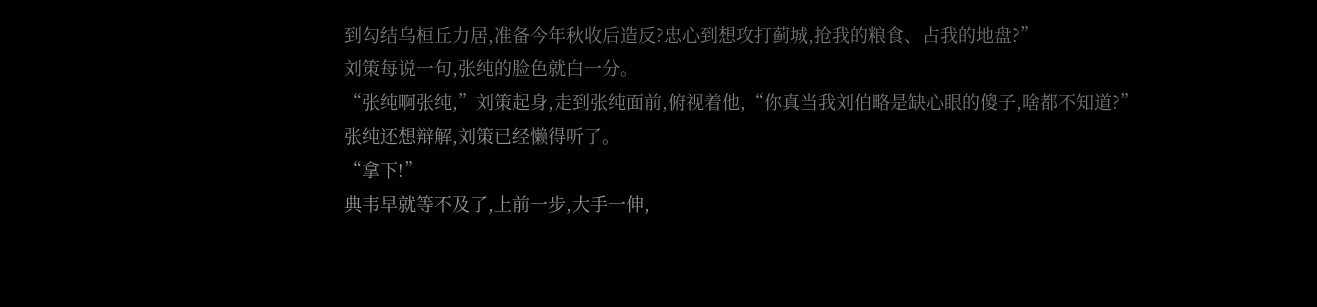到勾结乌桓丘力居,准备今年秋收后造反?忠心到想攻打蓟城,抢我的粮食、占我的地盘?”
刘策每说一句,张纯的脸色就白一分。
“张纯啊张纯,”刘策起身,走到张纯面前,俯视着他,“你真当我刘伯略是缺心眼的傻子,啥都不知道?”
张纯还想辩解,刘策已经懒得听了。
“拿下!”
典韦早就等不及了,上前一步,大手一伸,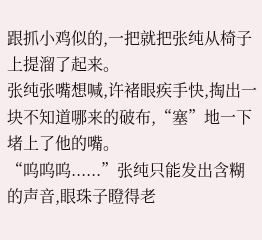跟抓小鸡似的,一把就把张纯从椅子上提溜了起来。
张纯张嘴想喊,许褚眼疾手快,掏出一块不知道哪来的破布,“塞”地一下堵上了他的嘴。
“呜呜呜......”张纯只能发出含糊的声音,眼珠子瞪得老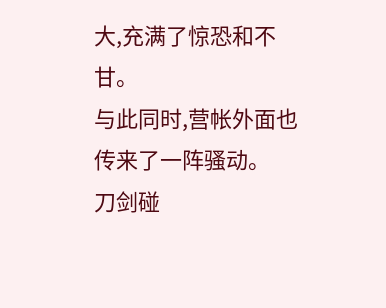大,充满了惊恐和不甘。
与此同时,营帐外面也传来了一阵骚动。
刀剑碰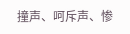撞声、呵斥声、惨